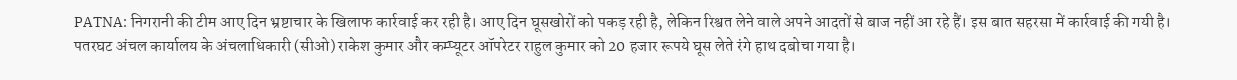PATNA: निगरानी की टीम आए दिन भ्रष्टाचार के खिलाफ कार्रवाई कर रही है। आए दिन घूसखोरों को पकड़ रही है, लेकिन रिश्वत लेने वाले अपने आदतों से बाज नहीं आ रहे हैं। इस बात सहरसा में कार्रवाई की गयी है। पतरघट अंचल कार्यालय के अंचलाधिकारी (सीओ) राकेश कुमार और कम्प्यूटर ऑपरेटर राहुल कुमार को 20 हजार रूपये घूस लेते रंगे हाथ दबोचा गया है।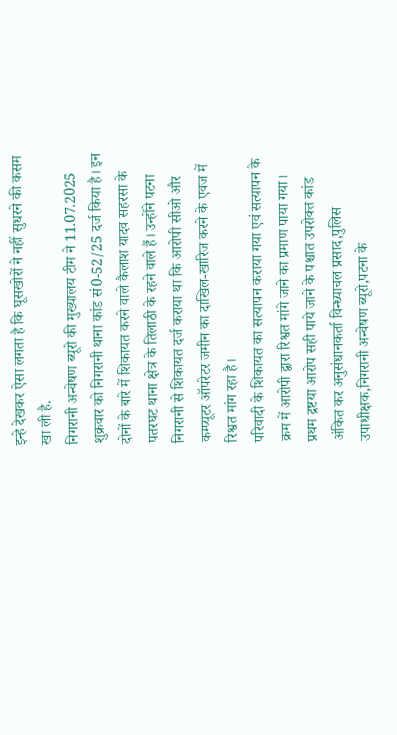इन्हे देखकर ऐसा लगता है कि घूसखोरों ने नहीं सुधरने की कसम खा ली है.
निगरानी अन्वेषण ब्यूरो की मुख्यालय टीम ने 11.07.2025 शुक्रवार को निगरानी थाना कांड सं0-52/25 दर्ज किया है। इन दोनों के बारे में शिकायत करने वाले कैलाश यादव सहरसा के पतरघट थाना क्षेत्र के तिलाठी के रहने वाले हैं। उन्होंने पटना निगरानी से शिकायत दर्ज कराया था कि आरोपी सीओ और कम्प्यूटर ऑपरेटर जमीन का दाखिल-खारिज करने के एवज में रिश्वत मांग रहा है।
परिवादी के शिकायत का सत्यापन कराया गया एवं सत्यापन के क्रम में आरोपी द्वारा रिश्वत मांगे जाने का प्रमाण पाया गया। प्रथम द्रष्टया आरोप सही पाये जाने के पश्चात उपरोक्त कांड अंकित कर अनुसंधानकर्ता विन्ध्याचल प्रसाद,पुलिस उपाधीक्षक,निगरानी अन्वेषण ब्यूरो,पटना के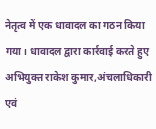नेतृत्व में एक धावादल का गठन किया गया। धावादल द्वारा कार्रवाई करते हुए अभियुक्त राकेश कुमार,अंचलाधिकारी एवं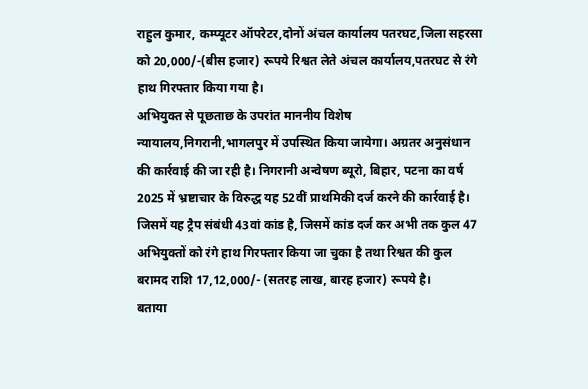राहुल कुमार, कम्प्यूटर ऑपरेटर,दोनों अंचल कार्यालय पतरघट,जिला सहरसा को 20,000/-(बीस हजार) रूपये रिश्वत लेते अंचल कार्यालय,पतरघट से रंगे हाथ गिरफ्तार किया गया है।
अभियुक्त से पूछताछ के उपरांत माननीय विशेष न्यायालय,निगरानी,भागलपुर में उपस्थित किया जायेगा। अग्रतर अनुसंधान की कार्रवाई की जा रही है। निगरानी अन्वेषण ब्यूरो, बिहार, पटना का वर्ष 2025 में भ्रष्टाचार के विरुद्ध यह 52वीं प्राथमिकी दर्ज करने की कार्रवाई है। जिसमें यह ट्रैप संबंधी 43वां कांड है, जिसमें कांड दर्ज कर अभी तक कुल 47 अभियुक्तों को रंगे हाथ गिरफ्तार किया जा चुका है तथा रिश्वत की कुल बरामद राशि 17,12,000/- (सतरह लाख, बारह हजार) रूपये है।
बताया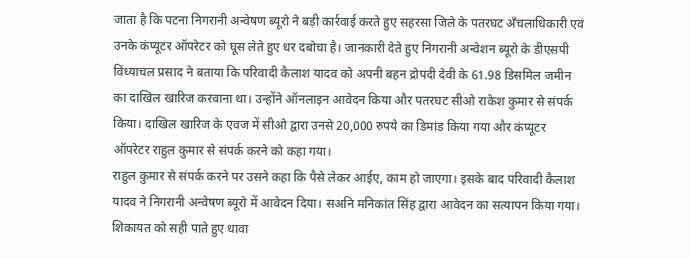जाता है कि पटना निगरानी अन्वेषण ब्यूरो ने बड़ी कार्रवाई करते हुए सहरसा जिले के पतरघट अँचलाधिकारी एवं उनके कंप्यूटर ऑपरेटर को घूस लेते हुए धर दबोचा है। जानकारी देते हुए निगरानी अन्वेशन ब्यूरो के डीएसपी विंध्याचल प्रसाद ने बताया कि परिवादी कैलाश यादव को अपनी बहन द्रोपदी देवी के 61.98 डिसमिल जमीन का दाखिल खारिज करवाना था। उन्होंने ऑनलाइन आवेदन किया और पतरघट सीओ राकेश कुमार से संपर्क किया। दाखिल खारिज के एवज में सीओ द्वारा उनसे 20,000 रुपये का डिमांड किया गया और कंप्यूटर ऑपरेटर राहुल कुमार से संपर्क करने को कहा गया।
राहुल कुमार से संपर्क करने पर उसने कहा कि पैसे लेकर आईए, काम हो जाएगा। इसके बाद परिवादी कैलाश यादव ने निगरानी अन्वेषण ब्यूरो में आवेदन दिया। सअनि मनिकांत सिंह द्वारा आवेदन का सत्यापन किया गया। शिकायत को सही पाते हुए धावा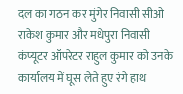दल का गठन कर मुंगेर निवासी सीओ राकेश कुमार और मधेपुरा निवासी कंप्यूटर ऑपरेटर राहुल कुमार को उनके कार्यालय में घूस लेते हुए रंगे हाथ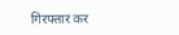गिरफ्तार कर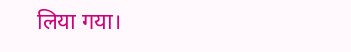लिया गया।